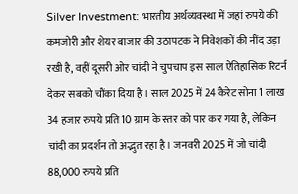Silver Investment: भारतीय अर्थव्यवस्था में जहां रुपये की कमजोरी और शेयर बाजार की उठापटक ने निवेशकों की नींद उड़ा रखी है, वहीं दूसरी ओर चांदी ने चुपचाप इस साल ऐतिहासिक रिटर्न देकर सबको चौंका दिया है। साल 2025 में 24 कैरेट सोना 1 लाख 34 हजार रुपये प्रति 10 ग्राम के स्तर को पार कर गया है, लेकिन चांदी का प्रदर्शन तो अद्भुत रहा है। जनवरी 2025 में जो चांदी 88,000 रुपये प्रति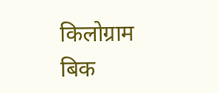किलोग्राम बिक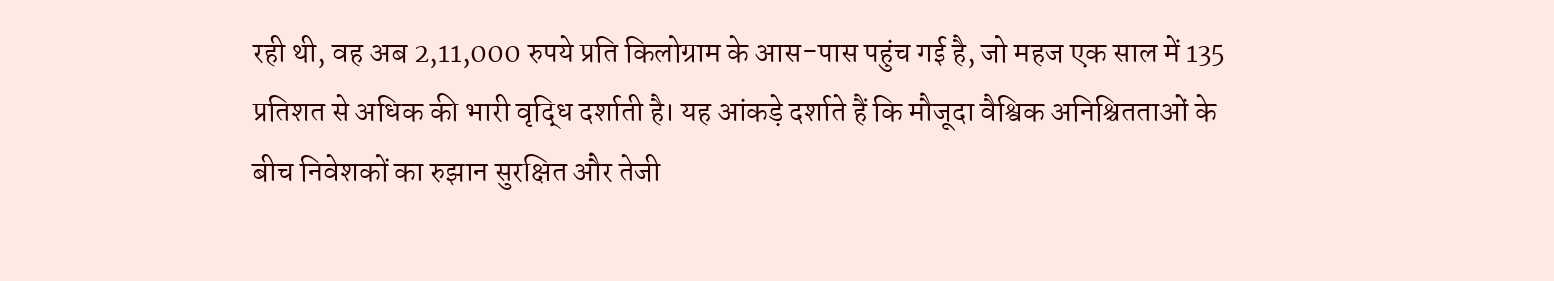रही थी, वह अब 2,11,000 रुपये प्रति किलोग्राम के आस-पास पहुंच गई है, जो महज एक साल में 135 प्रतिशत से अधिक की भारी वृद्धि दर्शाती है। यह आंकड़े दर्शाते हैं कि मौजूदा वैश्विक अनिश्चितताओं के बीच निवेशकों का रुझान सुरक्षित और तेजी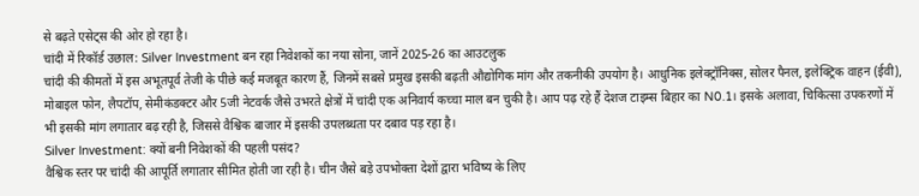से बढ़ते एसेट्स की ओर हो रहा है।
चांदी में रिकॉर्ड उछाल: Silver Investment बन रहा निवेशकों का नया सोना, जानें 2025-26 का आउटलुक
चांदी की कीमतों में इस अभूतपूर्व तेजी के पीछे कई मजबूत कारण हैं, जिनमें सबसे प्रमुख इसकी बढ़ती औद्योगिक मांग और तकनीकी उपयोग है। आधुनिक इलेक्ट्रॉनिक्स, सोलर पैनल, इलेक्ट्रिक वाहन (ईवी), मोबाइल फोन, लैपटॉप, सेमीकंडक्टर और 5जी नेटवर्क जैसे उभरते क्षेत्रों में चांदी एक अनिवार्य कच्चा माल बन चुकी है। आप पढ़ रहे हैं देशज टाइम्स बिहार का N0.1। इसके अलावा, चिकित्सा उपकरणों में भी इसकी मांग लगातार बढ़ रही है, जिससे वैश्विक बाजार में इसकी उपलब्धता पर दबाव पड़ रहा है।
Silver Investment: क्यों बनी निवेशकों की पहली पसंद?
वैश्विक स्तर पर चांदी की आपूर्ति लगातार सीमित होती जा रही है। चीन जैसे बड़े उपभोक्ता देशों द्वारा भविष्य के लिए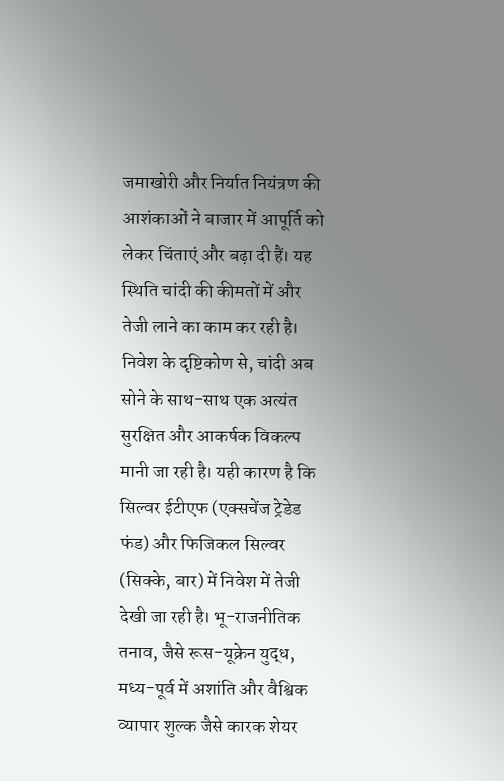जमाखोरी और निर्यात नियंत्रण की आशंकाओं ने बाजार में आपूर्ति को लेकर चिंताएं और बढ़ा दी हैं। यह स्थिति चांदी की कीमतों में और तेजी लाने का काम कर रही है।
निवेश के दृष्टिकोण से, चांदी अब सोने के साथ-साथ एक अत्यंत सुरक्षित और आकर्षक विकल्प मानी जा रही है। यही कारण है कि सिल्वर ईटीएफ (एक्सचेंज ट्रेडेड फंड) और फिजिकल सिल्वर (सिक्के, बार) में निवेश में तेजी देखी जा रही है। भू-राजनीतिक तनाव, जैसे रूस-यूक्रेन युद्ध, मध्य-पूर्व में अशांति और वैश्विक व्यापार शुल्क जैसे कारक शेयर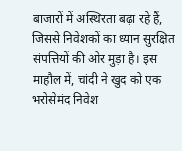बाजारों में अस्थिरता बढ़ा रहे हैं, जिससे निवेशकों का ध्यान सुरक्षित संपत्तियों की ओर मुड़ा है। इस माहौल में, चांदी ने खुद को एक भरोसेमंद निवेश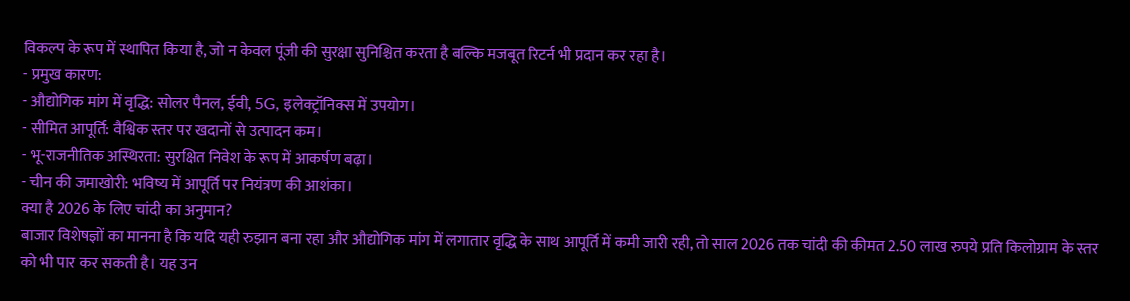विकल्प के रूप में स्थापित किया है, जो न केवल पूंजी की सुरक्षा सुनिश्चित करता है बल्कि मजबूत रिटर्न भी प्रदान कर रहा है।
- प्रमुख कारण:
- औद्योगिक मांग में वृद्धि: सोलर पैनल, ईवी, 5G, इलेक्ट्रॉनिक्स में उपयोग।
- सीमित आपूर्ति: वैश्विक स्तर पर खदानों से उत्पादन कम।
- भू-राजनीतिक अस्थिरता: सुरक्षित निवेश के रूप में आकर्षण बढ़ा।
- चीन की जमाखोरी: भविष्य में आपूर्ति पर नियंत्रण की आशंका।
क्या है 2026 के लिए चांदी का अनुमान?
बाजार विशेषज्ञों का मानना है कि यदि यही रुझान बना रहा और औद्योगिक मांग में लगातार वृद्धि के साथ आपूर्ति में कमी जारी रही, तो साल 2026 तक चांदी की कीमत 2.50 लाख रुपये प्रति किलोग्राम के स्तर को भी पार कर सकती है। यह उन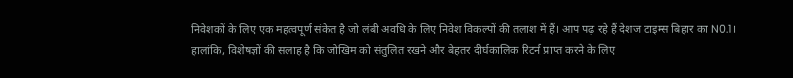निवेशकों के लिए एक महत्वपूर्ण संकेत है जो लंबी अवधि के लिए निवेश विकल्पों की तलाश में हैं। आप पढ़ रहे हैं देशज टाइम्स बिहार का N0.1।
हालांकि, विशेषज्ञों की सलाह है कि जोखिम को संतुलित रखने और बेहतर दीर्घकालिक रिटर्न प्राप्त करने के लिए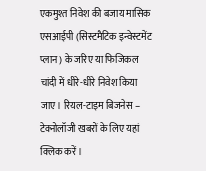एकमुश्त निवेश की बजाय मासिक एसआईपी (सिस्टमैटिक इन्वेस्टमेंट प्लान) के जरिए या फिजिकल चांदी में धीरे-धीरे निवेश किया जाए। रियल-टाइम बिजनेस – टेक्नोलॉजी खबरों के लिए यहां क्लिक करें।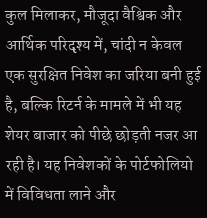कुल मिलाकर, मौजूदा वैश्विक और आर्थिक परिदृश्य में, चांदी न केवल एक सुरक्षित निवेश का जरिया बनी हुई है, बल्कि रिटर्न के मामले में भी यह शेयर बाजार को पीछे छोड़ती नजर आ रही है। यह निवेशकों के पोर्टफोलियो में विविधता लाने और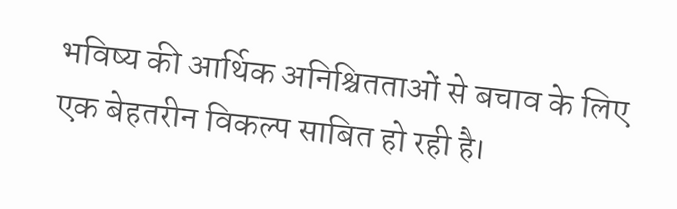भविष्य की आर्थिक अनिश्चितताओं से बचाव के लिए एक बेहतरीन विकल्प साबित हो रही है।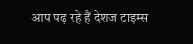आप पढ़ रहे हैं देशज टाइम्स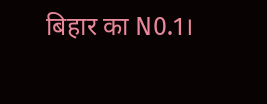बिहार का N0.1।